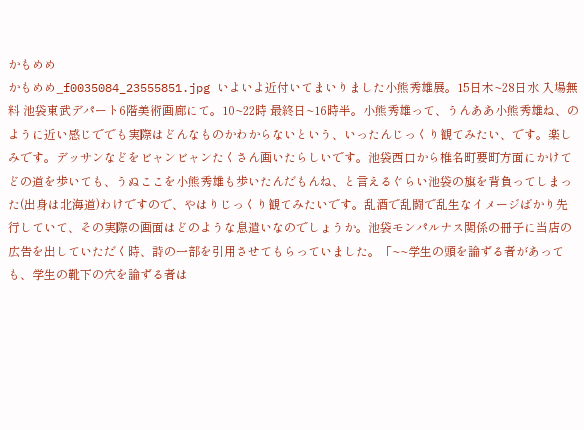かもめめ
かもめめ_f0035084_23555851.jpg いよいよ近付いてまいりました小熊秀雄展。15日木~28日水 入場無料 池袋東武デパート6階美術画廊にて。10~22時 最終日~16時半。小熊秀雄って、うんああ小熊秀雄ね、のように近い感じででも実際はどんなものかわからないという、いったんじっくり観てみたい、です。楽しみです。デッサンなどをビャンビャンたくさん画いたらしいです。池袋西口から椎名町要町方面にかけてどの道を歩いても、うぬここを小熊秀雄も歩いたんだもんね、と言えるぐらい池袋の旗を背負ってしまった(出身は北海道)わけですので、やはりじっくり観てみたいです。乱酒で乱闘で乱生なイメージばかり先行していて、その実際の画面はどのような息遣いなのでしょうか。池袋モンパルナス関係の冊子に当店の広告を出していただく時、詩の一部を引用させてもらっていました。「~~学生の頭を論ずる者があっても、学生の靴下の穴を論ずる者は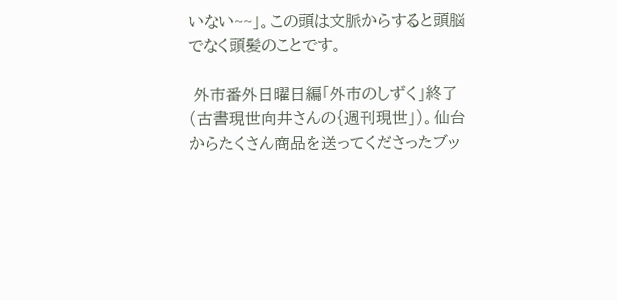いない~~」。この頭は文脈からすると頭脳でなく頭髪のことです。

 外市番外日曜日編「外市のしずく」終了(古書現世向井さんの{週刊現世」)。仙台からたくさん商品を送ってくださったブッ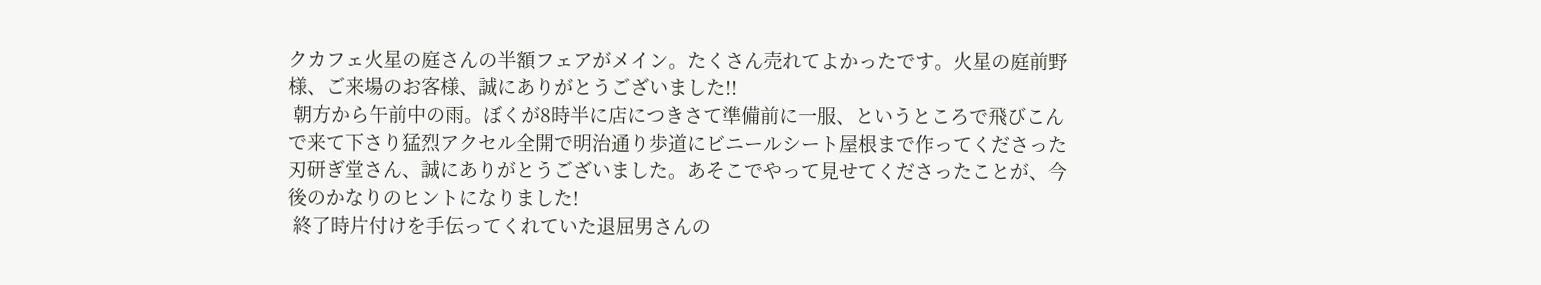クカフェ火星の庭さんの半額フェアがメイン。たくさん売れてよかったです。火星の庭前野様、ご来場のお客様、誠にありがとうございました!!
 朝方から午前中の雨。ぼくが8時半に店につきさて準備前に一服、というところで飛びこんで来て下さり猛烈アクセル全開で明治通り歩道にビニールシート屋根まで作ってくださった刃研ぎ堂さん、誠にありがとうございました。あそこでやって見せてくださったことが、今後のかなりのヒントになりました!
 終了時片付けを手伝ってくれていた退屈男さんの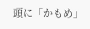頭に「かもめ」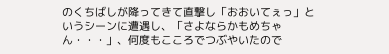のくちばしが降ってきて直撃し「おおいてぇっ」というシーンに遭遇し、「さよならかもめちゃん・・・」、何度もこころでつぶやいたので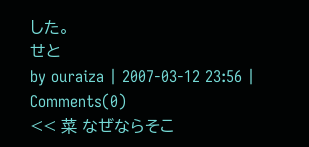した。
せと
by ouraiza | 2007-03-12 23:56 | Comments(0)
<< 菜 なぜならそこ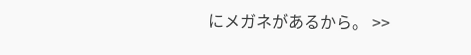にメガネがあるから。 >>